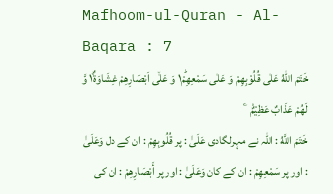Mafhoom-ul-Quran - Al-Baqara : 7
خَتَمَ اللّٰهُ عَلٰى قُلُوْبِهِمْ وَ عَلٰى سَمْعِهِمْ١ؕ وَ عَلٰۤى اَبْصَارِهِمْ غِشَاوَةٌ١٘ وَّ لَهُمْ عَذَابٌ عَظِیْمٌ۠   ۧ
خَتَمَ اللَّهُ : اللہ نے مہرلگادی عَلَىٰ : پر قُلُوبِهِمْ : ان کے دل وَعَلَىٰ : اور پر سَمْعِهِمْ : ان کے کان وَعَلَىٰ : اور پر أَبْصَارِهِمْ : ان کی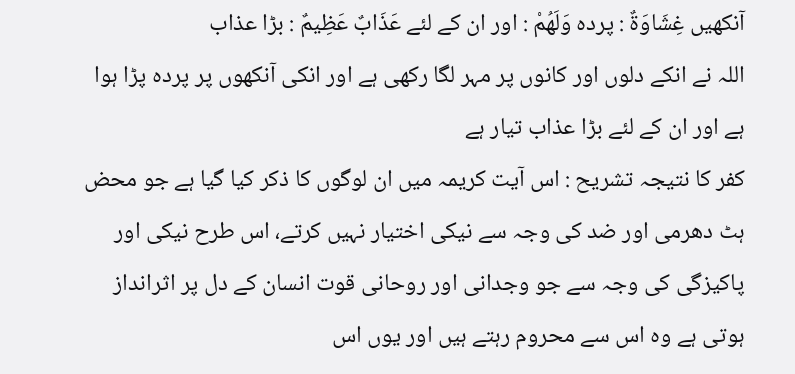آنکھیں غِشَاوَةٌ : پردہ وَلَهُمْ : اور ان کے لئے عَذَابٌ عَظِيمٌ : بڑا عذاب
اللہ نے انکے دلوں اور کانوں پر مہر لگا رکھی ہے اور انکی آنکھوں پر پردہ پڑا ہوا ہے اور ان کے لئے بڑا عذاب تیار ہے
کفر کا نتیجہ تشریح : اس آیت کریمہ میں ان لوگوں کا ذکر کیا گیا ہے جو محض ہٹ دھرمی اور ضد کی وجہ سے نیکی اختیار نہیں کرتے، اس طرح نیکی اور پاکیزگی کی وجہ سے جو وجدانی اور روحانی قوت انسان کے دل پر اثرانداز ہوتی ہے وہ اس سے محروم رہتے ہیں اور یوں اس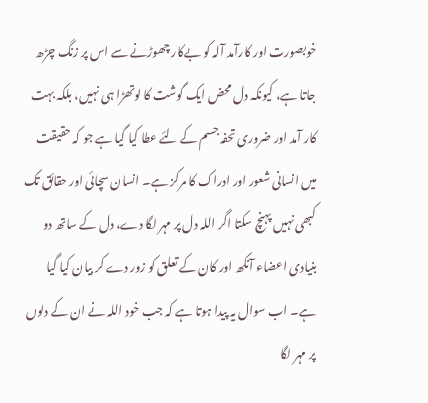خوبصورت اور کارآمد آلہ کو بےکار چھوڑنے سے اس پر زنگ چڑھ جاتا ہے، کیونکہ دل محض ایک گوشت کا لوتھڑا ہی نہیں، بلکہ بہت کار آمد اور ضروری تحفہ جسم کے لئے عطا کیا گیا ہے جو کہ حقیقت میں انسانی شعور اور ادراک کا مرکز ہے۔ انسان سچائی اور حقائق تک کبھی نہیں پہنچ سکتا اگر اللہ دل پر مہر لگا دے، دل کے ساتھ دو بنیادی اعضاء آنکھ اور کان کے تعلق کو زور دے کر بیان کیا گیا ہے۔ اب سوال یہ پیدا ہوتا ہے کہ جب خود اللہ نے ان کے دلوں پر مہر لگا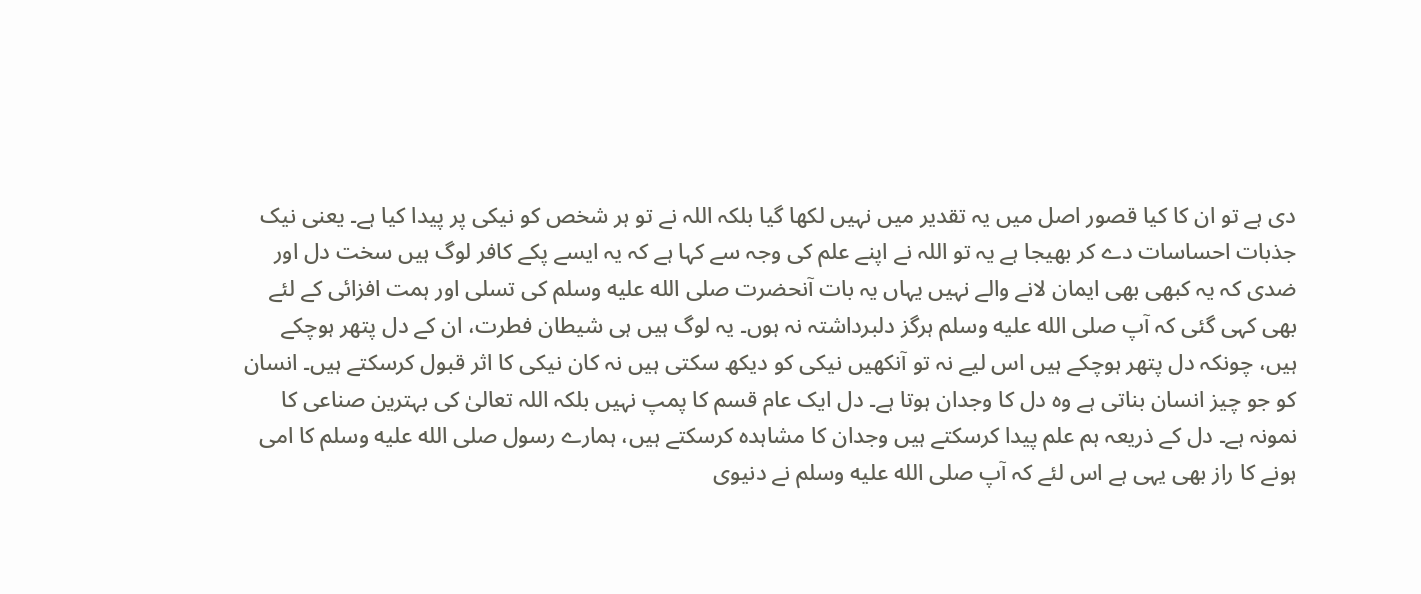دی ہے تو ان کا کیا قصور اصل میں یہ تقدیر میں نہیں لکھا گیا بلکہ اللہ نے تو ہر شخص کو نیکی پر پیدا کیا ہے۔ یعنی نیک جذبات احساسات دے کر بھیجا ہے یہ تو اللہ نے اپنے علم کی وجہ سے کہا ہے کہ یہ ایسے پکے کافر لوگ ہیں سخت دل اور ضدی کہ یہ کبھی بھی ایمان لانے والے نہیں یہاں یہ بات آنحضرت صلى الله عليه وسلم کی تسلی اور ہمت افزائی کے لئے بھی کہی گئی کہ آپ صلى الله عليه وسلم ہرگز دلبرداشتہ نہ ہوں۔ یہ لوگ ہیں ہی شیطان فطرت، ان کے دل پتھر ہوچکے ہیں، چونکہ دل پتھر ہوچکے ہیں اس لیے نہ تو آنکھیں نیکی کو دیکھ سکتی ہیں نہ کان نیکی کا اثر قبول کرسکتے ہیں۔ انسان کو جو چیز انسان بناتی ہے وہ دل کا وجدان ہوتا ہے۔ دل ایک عام قسم کا پمپ نہیں بلکہ اللہ تعالیٰ کی بہترین صناعی کا نمونہ ہے۔ دل کے ذریعہ ہم علم پیدا کرسکتے ہیں وجدان کا مشاہدہ کرسکتے ہیں، ہمارے رسول صلى الله عليه وسلم کا امی ہونے کا راز بھی یہی ہے اس لئے کہ آپ صلى الله عليه وسلم نے دنیوی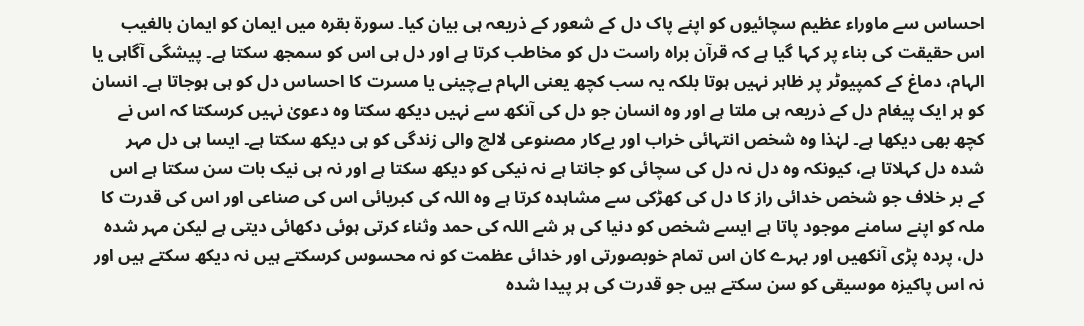احساس سے ماوراء عظیم سچائیوں کو اپنے پاک دل کے شعور کے ذریعہ ہی بیان کیا۔ سورة بقرہ میں ایمان کو ایمان بالغیب اس حقیقت کی بناء پر کہا گیا ہے کہ قرآن براہ راست دل کو مخاطب کرتا ہے اور دل ہی اس کو سمجھ سکتا ہے۔ پیشگی آگاہی یا الہام، دماغ کے کمپیوٹر پر ظاہر نہیں ہوتا بلکہ یہ سب کچھ یعنی الہام بےچینی یا مسرت کا احساس دل کو ہی ہوجاتا ہے۔ انسان کو ہر ایک پیغام دل کے ذریعہ ہی ملتا ہے اور وہ انسان جو دل کی آنکھ سے نہیں دیکھ سکتا وہ دعویٰ نہیں کرسکتا کہ اس نے کچھ بھی دیکھا ہے۔ لہٰذا وہ شخص انتہائی خراب اور بےکار مصنوعی لالچ والی زندگی کو ہی دیکھ سکتا ہے۔ ایسا ہی دل مہر شدہ دل کہلاتا ہے، کیونکہ وہ دل نہ دل کی سچائی کو جانتا ہے نہ نیکی کو دیکھ سکتا ہے اور نہ ہی نیک بات سن سکتا ہے اس کے بر خلاف جو شخص خدائی راز کا دل کی کھڑکی سے مشاہدہ کرتا ہے وہ اللہ کی کبریائی اس کی صناعی اور اس کی قدرت کا ملہ کو اپنے سامنے موجود پاتا ہے ایسے شخص کو دنیا کی ہر شے اللہ کی حمد وثناء کرتی ہوئی دکھائی دیتی ہے لیکن مہر شدہ دل، پردہ پڑی آنکھیں اور بہرے کان اس تمام خوبصورتی اور خدائی عظمت کو نہ محسوس کرسکتے ہیں نہ دیکھ سکتے ہیں اور نہ اس پاکیزہ موسیقی کو سن سکتے ہیں جو قدرت کی ہر پیدا شدہ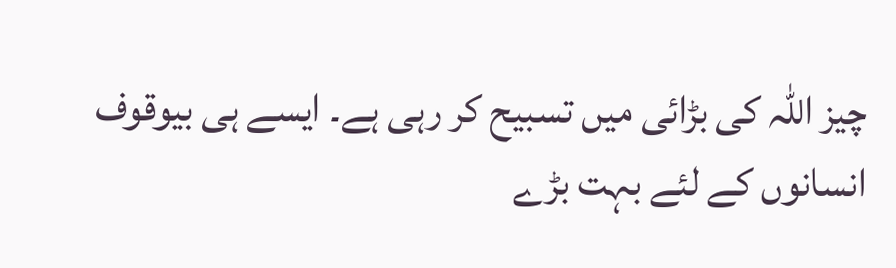چیز اللہ کی بڑائی میں تسبیح کر رہی ہے۔ ایسے ہی بیوقوف انسانوں کے لئے بہت بڑے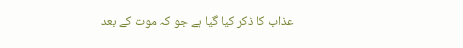عذاب کا ذکر کیا گیا ہے جو کہ موت کے بعد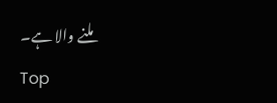ملنے والا ہے۔
Top